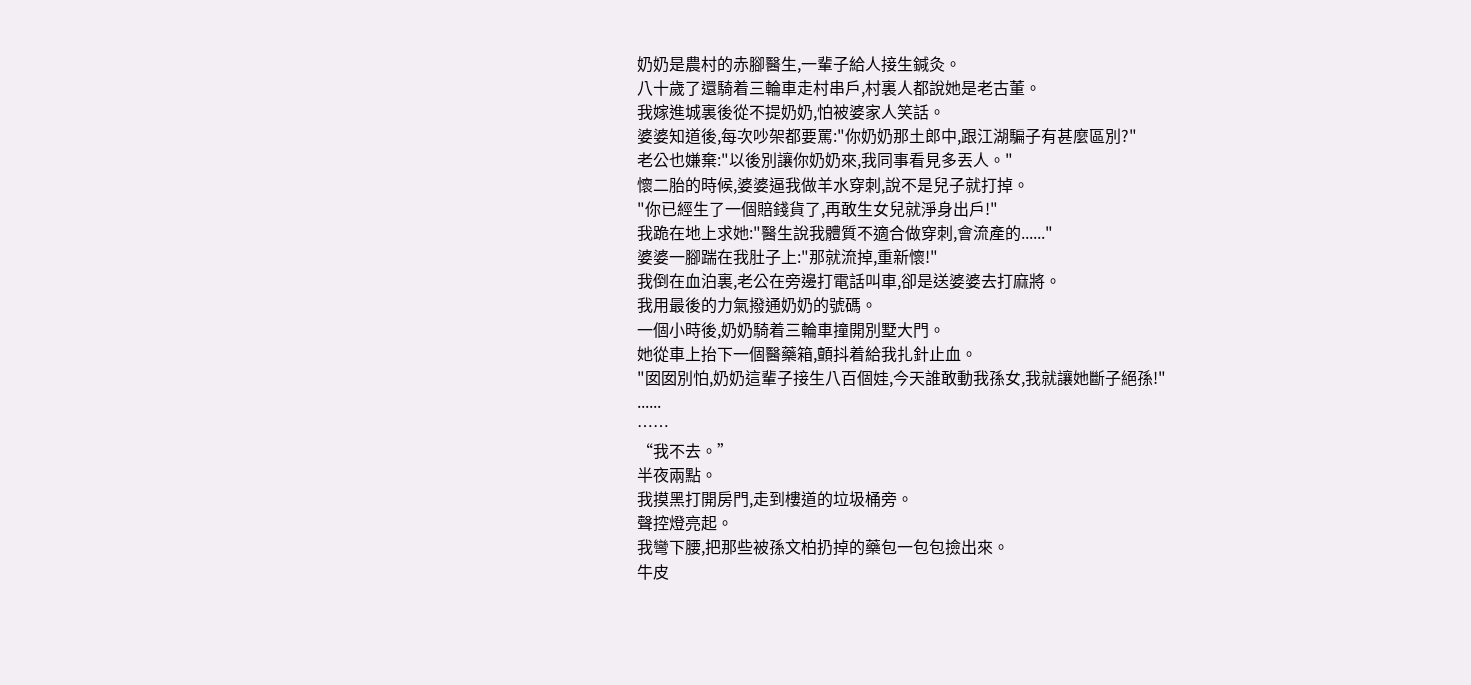奶奶是農村的赤腳醫生,一輩子給人接生鍼灸。
八十歲了還騎着三輪車走村串戶,村裏人都說她是老古董。
我嫁進城裏後從不提奶奶,怕被婆家人笑話。
婆婆知道後,每次吵架都要罵:"你奶奶那土郎中,跟江湖騙子有甚麼區別?"
老公也嫌棄:"以後別讓你奶奶來,我同事看見多丟人。"
懷二胎的時候,婆婆逼我做羊水穿刺,說不是兒子就打掉。
"你已經生了一個賠錢貨了,再敢生女兒就淨身出戶!"
我跪在地上求她:"醫生說我體質不適合做穿刺,會流產的......"
婆婆一腳踹在我肚子上:"那就流掉,重新懷!"
我倒在血泊裏,老公在旁邊打電話叫車,卻是送婆婆去打麻將。
我用最後的力氣撥通奶奶的號碼。
一個小時後,奶奶騎着三輪車撞開別墅大門。
她從車上抬下一個醫藥箱,顫抖着給我扎針止血。
"囡囡別怕,奶奶這輩子接生八百個娃,今天誰敢動我孫女,我就讓她斷子絕孫!"
......
……
“我不去。”
半夜兩點。
我摸黑打開房門,走到樓道的垃圾桶旁。
聲控燈亮起。
我彎下腰,把那些被孫文柏扔掉的藥包一包包撿出來。
牛皮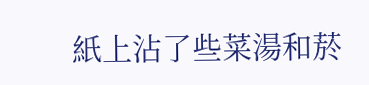紙上沾了些菜湯和菸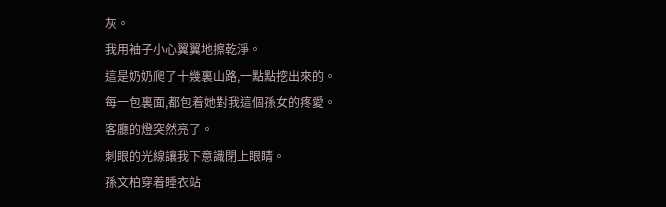灰。
我用袖子小心翼翼地擦乾淨。
這是奶奶爬了十幾裏山路,一點點挖出來的。
每一包裏面,都包着她對我這個孫女的疼愛。
客廳的燈突然亮了。
刺眼的光線讓我下意識閉上眼睛。
孫文柏穿着睡衣站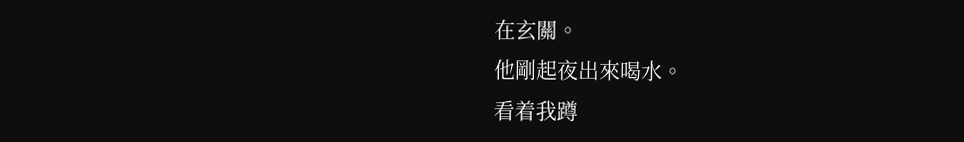在玄關。
他剛起夜出來喝水。
看着我蹲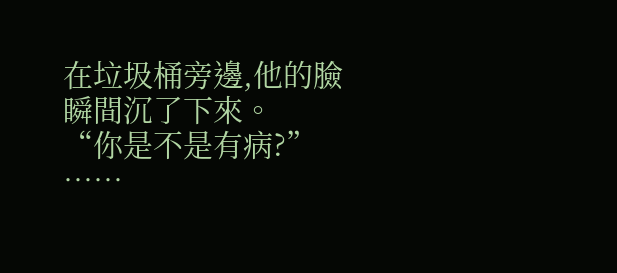在垃圾桶旁邊,他的臉瞬間沉了下來。
“你是不是有病?”
……